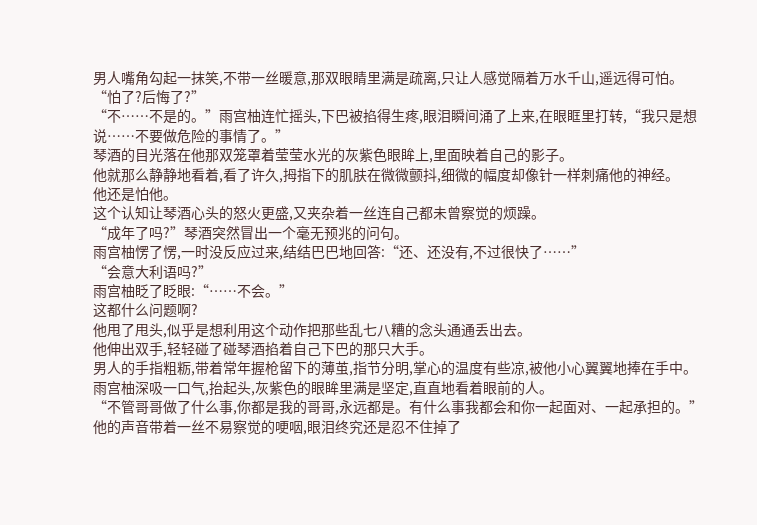男人嘴角勾起一抹笑,不带一丝暖意,那双眼睛里满是疏离,只让人感觉隔着万水千山,遥远得可怕。
“怕了?后悔了?”
“不……不是的。”雨宫柚连忙摇头,下巴被掐得生疼,眼泪瞬间涌了上来,在眼眶里打转,“我只是想说……不要做危险的事情了。”
琴酒的目光落在他那双笼罩着莹莹水光的灰紫色眼眸上,里面映着自己的影子。
他就那么静静地看着,看了许久,拇指下的肌肤在微微颤抖,细微的幅度却像针一样刺痛他的神经。
他还是怕他。
这个认知让琴酒心头的怒火更盛,又夹杂着一丝连自己都未曾察觉的烦躁。
“成年了吗?”琴酒突然冒出一个毫无预兆的问句。
雨宫柚愣了愣,一时没反应过来,结结巴巴地回答:“还、还没有,不过很快了……”
“会意大利语吗?”
雨宫柚眨了眨眼:“……不会。”
这都什么问题啊?
他甩了甩头,似乎是想利用这个动作把那些乱七八糟的念头通通丢出去。
他伸出双手,轻轻碰了碰琴酒掐着自己下巴的那只大手。
男人的手指粗粝,带着常年握枪留下的薄茧,指节分明,掌心的温度有些凉,被他小心翼翼地捧在手中。
雨宫柚深吸一口气,抬起头,灰紫色的眼眸里满是坚定,直直地看着眼前的人。
“不管哥哥做了什么事,你都是我的哥哥,永远都是。有什么事我都会和你一起面对、一起承担的。”
他的声音带着一丝不易察觉的哽咽,眼泪终究还是忍不住掉了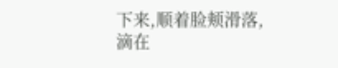下来,顺着脸颊滑落,滴在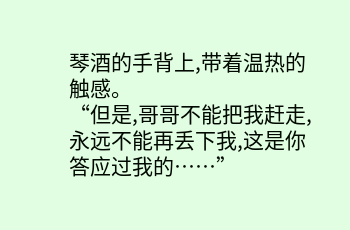琴酒的手背上,带着温热的触感。
“但是,哥哥不能把我赶走,永远不能再丢下我,这是你答应过我的……”